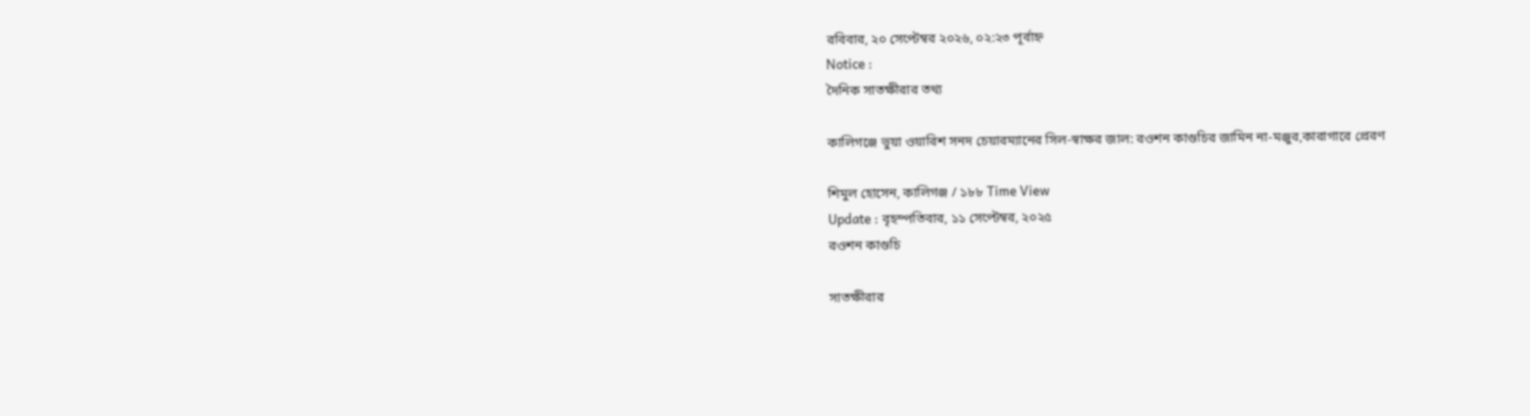রবিবার, ২০ সেপ্টেম্বর ২০২৬, ০২:২৩ পূর্বাহ্ন
Notice :
দৈনিক সাতক্ষীরার তথ্য

কালিগঞ্জে ভুয়া ওয়ারিশ সনদ চেয়ারম্যানের সিল-স্বাক্ষর জাল: রওশন কাগুচির জামিন না-মঞ্জুর,কারাগারে প্রেরণ

শিমুল হোসেন, কালিগঞ্জ / ১৮৮ Time View
Update : বৃহস্পতিবার, ১১ সেপ্টেম্বর, ২০২৫
রওশন কাগুচি

সাতক্ষীরার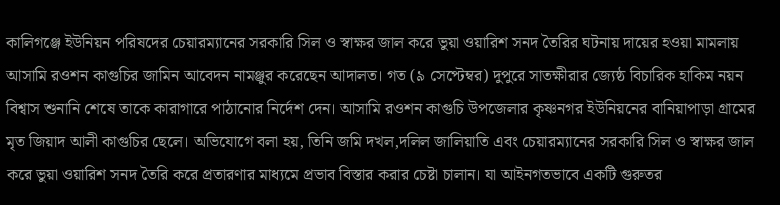কালিগঞ্জে ইউনিয়ন পরিষদের চেয়ারম্যানের সরকারি সিল ও স্বাক্ষর জাল করে ভুয়া ওয়ারিশ সনদ তৈরির ঘটনায় দায়ের হওয়া মামলায় আসামি রওশন কাগুচির জামিন আবেদন নামঞ্জুর করেছেন আদালত। গত (৯ সেপ্টেম্বর) দুপুরে সাতক্ষীরার জ্যেষ্ঠ বিচারিক হাকিম নয়ন বিশ্বাস শুনানি শেষে তাকে কারাগারে পাঠানোর নির্দেশ দেন। আসামি রওশন কাগুচি উপজেলার কৃষ্ণনগর ইউনিয়নের বানিয়াপাড়া গ্রামের মৃত জিয়াদ আলী কাগুচির ছেলে। অভিযোগে বলা হয়, তিনি জমি দখল,দলিল জালিয়াতি এবং চেয়ারম্যানের সরকারি সিল ও স্বাক্ষর জাল করে ভুয়া ওয়ারিশ সনদ তৈরি করে প্রতারণার মাধ্যমে প্রভাব বিস্তার করার চেষ্টা চালান। যা আইনগতভাবে একটি গুরুতর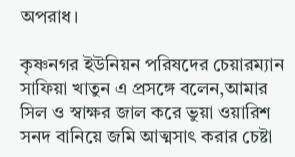অপরাধ।

কৃষ্ণনগর ইউনিয়ন পরিষদের চেয়ারম্যান সাফিয়া খাতুন এ প্রসঙ্গে বলেন,আমার সিল ও স্বাক্ষর জাল করে ভুয়া ওয়ারিশ সনদ বানিয়ে জমি আত্মসাৎ করার চেষ্টা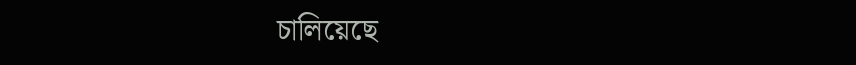চালিয়েছে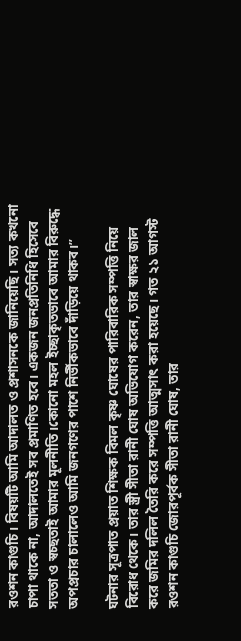রওশন কাগুচি। বিষয়টি আমি আদালত ও প্রশাসনকে জানিয়েছি। সত্য কখনো চাপা থাকে না, আদালতেই সব প্রমাণিত হবে। একজন জনপ্রতিনিধি হিসেবে সততা ও স্বচ্ছতাই আমার মূলনীতি।কোনো মহল ইচ্ছাকৃতভাবে আমার বিরুদ্ধে অপপ্রচার চালালেও আমি জনগণের পাশে নির্ভীকভাবে দাঁড়িয়ে থাকব।”

ঘটনার সূত্রপাত প্রয়াত শিক্ষক বিমল কৃষ্ণ ঘোষের পারিবারিক সম্পত্তি নিয়ে বিরোধ থেকে। তার স্ত্রী সীতা রানী ঘোষ অভিযোগ করেন, তার স্বাক্ষর জাল করে জমির দলিল তৈরি করে সম্পত্তি আত্মসাৎ করা হয়েছে। গত ২১ আগস্ট রওশন কাগুচি জোরপূর্বক সীতা রানী ঘোষ, তার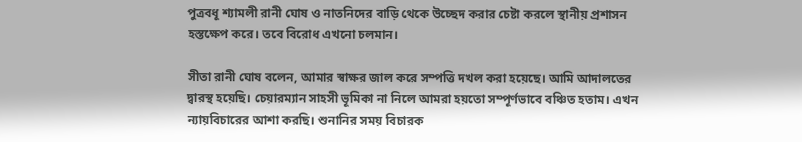পুত্রবধূ শ্যামলী রানী ঘোষ ও নাতনিদের বাড়ি থেকে উচ্ছেদ করার চেষ্টা করলে স্থানীয় প্রশাসন হস্তক্ষেপ করে। তবে বিরোধ এখনো চলমান।

সীতা রানী ঘোষ বলেন, আমার স্বাক্ষর জাল করে সম্পত্তি দখল করা হয়েছে। আমি আদালতের দ্বারস্থ হয়েছি। চেয়ারম্যান সাহসী ভূমিকা না নিলে আমরা হয়তো সম্পূর্ণভাবে বঞ্চিত হতাম। এখন ন্যায়বিচারের আশা করছি। শুনানির সময় বিচারক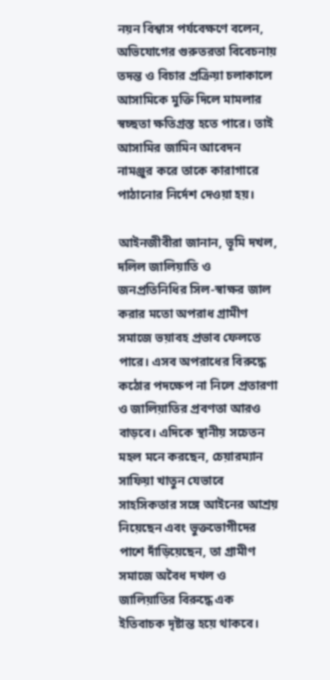নয়ন বিশ্বাস পর্যবেক্ষণে বলেন, অভিযোগের গুরুতরতা বিবেচনায় তদন্ত ও বিচার প্রক্রিয়া চলাকালে আসামিকে মুক্তি দিলে মামলার স্বচ্ছতা ক্ষতিগ্রস্ত হতে পারে। তাই আসামির জামিন আবেদন নামঞ্জুর করে তাকে কারাগারে পাঠানোর নির্দেশ দেওয়া হয়।

আইনজীবীরা জানান, ভূমি দখল, দলিল জালিয়াতি ও জনপ্রতিনিধির সিল-স্বাক্ষর জাল করার মতো অপরাধ গ্রামীণ সমাজে ভয়াবহ প্রভাব ফেলতে পারে। এসব অপরাধের বিরুদ্ধে কঠোর পদক্ষেপ না নিলে প্রতারণা ও জালিয়াতির প্রবণতা আরও বাড়বে। এদিকে স্থানীয় সচেতন মহল মনে করছেন, চেয়ারম্যান সাফিয়া খাতুন যেভাবে সাহসিকতার সঙ্গে আইনের আশ্রয় নিয়েছেন এবং ভুক্তভোগীদের পাশে দাঁড়িয়েছেন, তা গ্রামীণ সমাজে অবৈধ দখল ও জালিয়াতির বিরুদ্ধে এক ইতিবাচক দৃষ্টান্ত হয়ে থাকবে।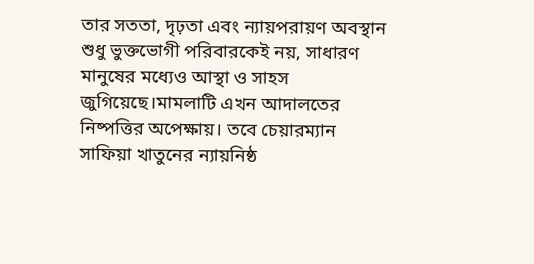তার সততা, দৃঢ়তা এবং ন্যায়পরায়ণ অবস্থান শুধু ভুক্তভোগী পরিবারকেই নয়, সাধারণ মানুষের মধ্যেও আস্থা ও সাহস জুগিয়েছে।মামলাটি এখন আদালতের নিষ্পত্তির অপেক্ষায়। তবে চেয়ারম্যান সাফিয়া খাতুনের ন্যায়নিষ্ঠ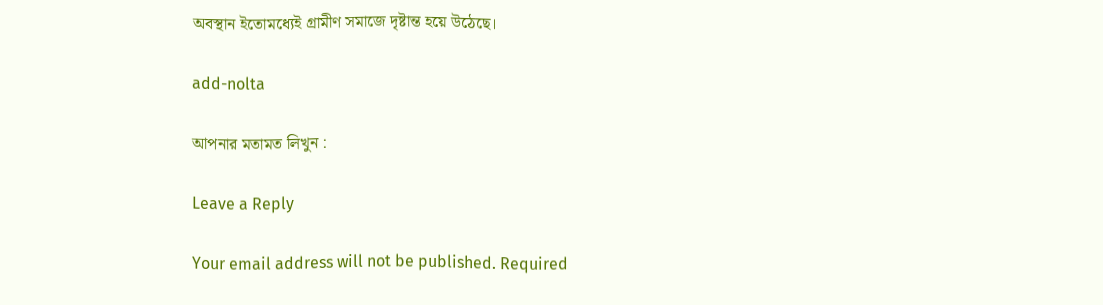অবস্থান ইতোমধ্যেই গ্রামীণ সমাজে দৃষ্টান্ত হয়ে উঠেছে।

add-nolta

আপনার মতামত লিখুন :

Leave a Reply

Your email address will not be published. Required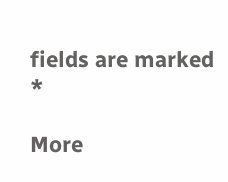fields are marked *

More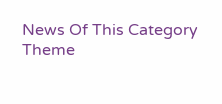News Of This Category
Theme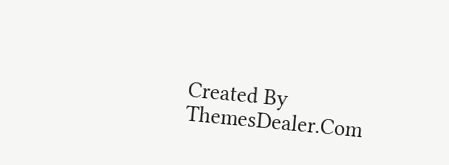Created By ThemesDealer.Com